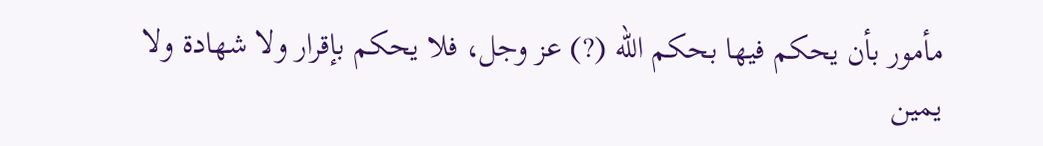مأمور بأن يحكم فيها بحكم الله (?) عز وجل، فلا يحكم بإقرار ولا شهادة ولا يمين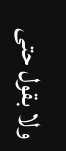ولا بقول حتى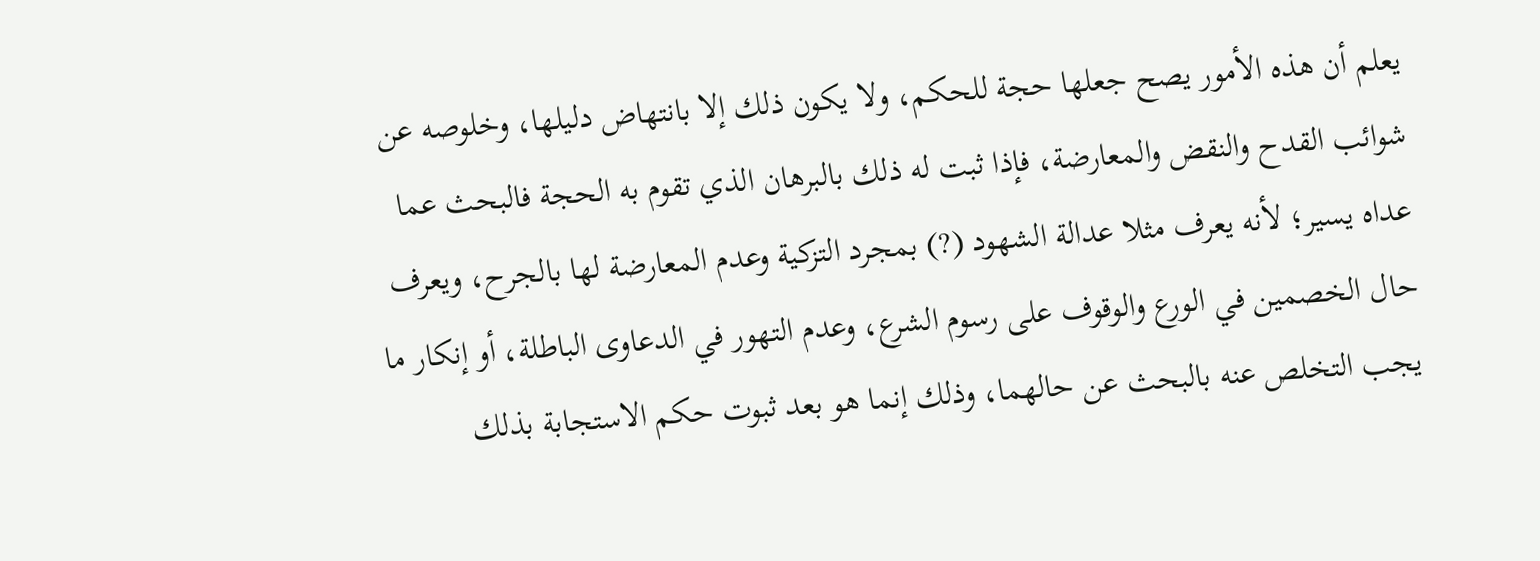يعلم أن هذه الأمور يصح جعلها حجة للحكم، ولا يكون ذلك إلا بانتهاض دليلها، وخلوصه عن شوائب القدح والنقض والمعارضة، فإذا ثبت له ذلك بالبرهان الذي تقوم به الحجة فالبحث عما عداه يسير؛ لأنه يعرف مثلا عدالة الشهود (?) بمجرد التزكية وعدم المعارضة لها بالجرح، ويعرف حال الخصمين في الورع والوقوف على رسوم الشرع، وعدم التهور في الدعاوى الباطلة، أو إنكار ما يجب التخلص عنه بالبحث عن حالهما، وذلك إنما هو بعد ثبوت حكم الاستجابة بذلك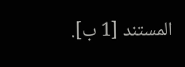المستند [1 ب].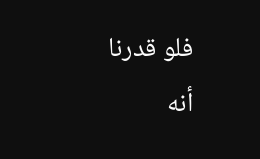فلو قدرنا أنه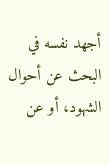أجهد نفسه في البحث عن أحوال الشهود، أو عن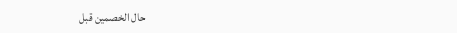حال الخصمين قبل